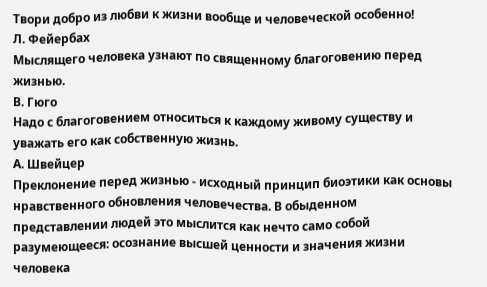Твори добро из любви к жизни вообще и человеческой особенно!
Л. Фейербах
Мыслящего человека узнают по священному благоговению перед жизнью.
В. Гюго
Надо с благоговением относиться к каждому живому существу и уважать его как собственную жизнь.
А. Швейцер
Преклонение перед жизнью - исходный принцип биоэтики как основы нравственного обновления человечества. В обыденном представлении людей это мыслится как нечто само собой разумеющееся: осознание высшей ценности и значения жизни человека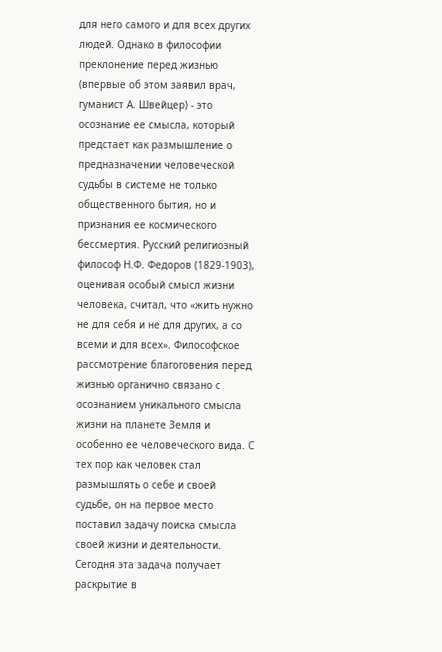для него самого и для всех других людей. Однако в философии преклонение перед жизнью (впервые об этом заявил врач, гуманист А. Швейцер) - это осознание ее смысла, который предстает как размышление о предназначении человеческой судьбы в системе не только общественного бытия, но и признания ее космического бессмертия. Русский религиозный философ Н.Ф. Федоров (1829-1903), оценивая особый смысл жизни человека, считал, что «жить нужно не для себя и не для других, а со всеми и для всех». Философское рассмотрение благоговения перед жизнью органично связано с осознанием уникального смысла жизни на планете Земля и особенно ее человеческого вида. С тех пор как человек стал размышлять о себе и своей судьбе, он на первое место поставил задачу поиска смысла своей жизни и деятельности. Сегодня эта задача получает раскрытие в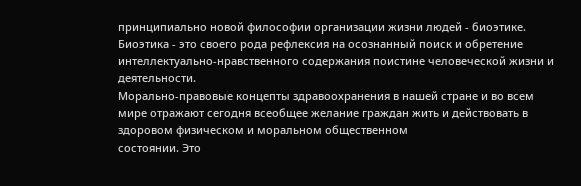принципиально новой философии организации жизни людей - биоэтике. Биоэтика - это своего рода рефлексия на осознанный поиск и обретение интеллектуально-нравственного содержания поистине человеческой жизни и деятельности.
Морально-правовые концепты здравоохранения в нашей стране и во всем мире отражают сегодня всеобщее желание граждан жить и действовать в здоровом физическом и моральном общественном
состоянии. Это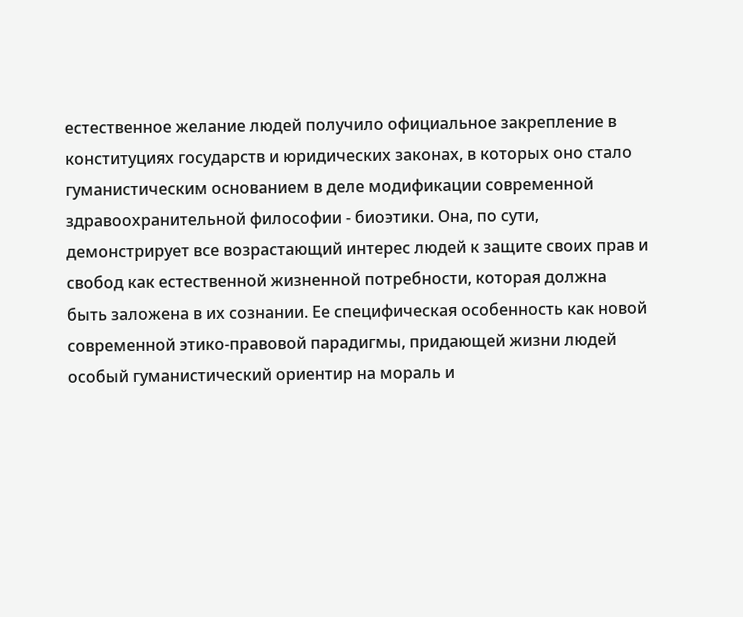естественное желание людей получило официальное закрепление в конституциях государств и юридических законах, в которых оно стало гуманистическим основанием в деле модификации современной здравоохранительной философии - биоэтики. Она, по сути, демонстрирует все возрастающий интерес людей к защите своих прав и свобод как естественной жизненной потребности, которая должна быть заложена в их сознании. Ее специфическая особенность как новой современной этико-правовой парадигмы, придающей жизни людей особый гуманистический ориентир на мораль и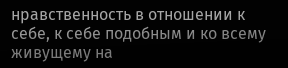нравственность в отношении к себе, к себе подобным и ко всему живущему на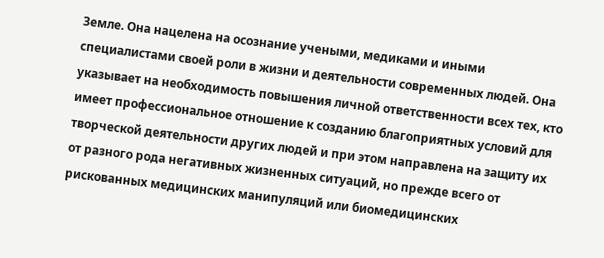Земле. Она нацелена на осознание учеными, медиками и иными специалистами своей роли в жизни и деятельности современных людей. Она указывает на необходимость повышения личной ответственности всех тех, кто имеет профессиональное отношение к созданию благоприятных условий для творческой деятельности других людей и при этом направлена на защиту их от разного рода негативных жизненных ситуаций, но прежде всего от рискованных медицинских манипуляций или биомедицинских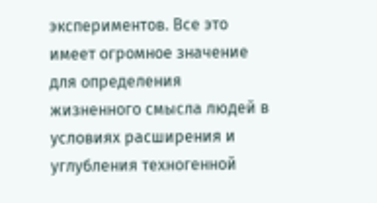экспериментов. Все это имеет огромное значение для определения жизненного смысла людей в условиях расширения и углубления техногенной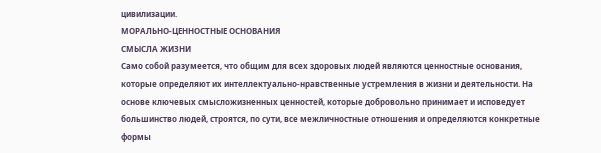цивилизации.
МОРАЛЬНО-ЦЕННОСТНЫЕ ОСНОВАНИЯ
СМЫСЛА ЖИЗНИ
Само собой разумеется, что общим для всех здоровых людей являются ценностные основания, которые определяют их интеллектуально-нравственные устремления в жизни и деятельности. На основе ключевых смысложизненных ценностей, которые добровольно принимает и исповедует большинство людей, строятся, по сути, все межличностные отношения и определяются конкретные формы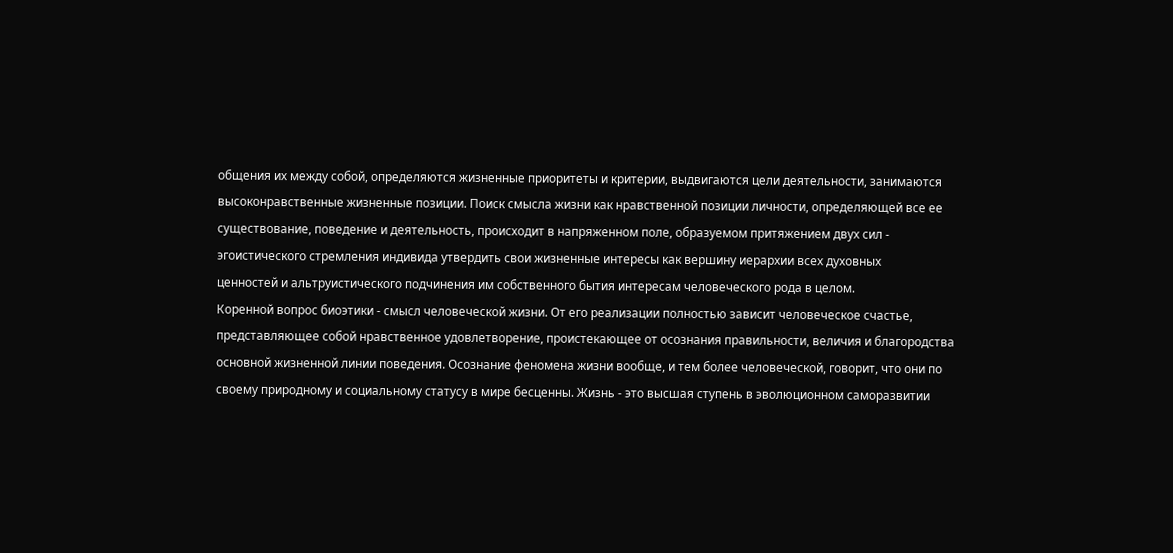общения их между собой, определяются жизненные приоритеты и критерии, выдвигаются цели деятельности, занимаются высоконравственные жизненные позиции. Поиск смысла жизни как нравственной позиции личности, определяющей все ее существование, поведение и деятельность, происходит в напряженном поле, образуемом притяжением двух сил - эгоистического стремления индивида утвердить свои жизненные интересы как вершину иерархии всех духовных
ценностей и альтруистического подчинения им собственного бытия интересам человеческого рода в целом.
Коренной вопрос биоэтики - смысл человеческой жизни. От его реализации полностью зависит человеческое счастье, представляющее собой нравственное удовлетворение, проистекающее от осознания правильности, величия и благородства основной жизненной линии поведения. Осознание феномена жизни вообще, и тем более человеческой, говорит, что они по своему природному и социальному статусу в мире бесценны. Жизнь - это высшая ступень в эволюционном саморазвитии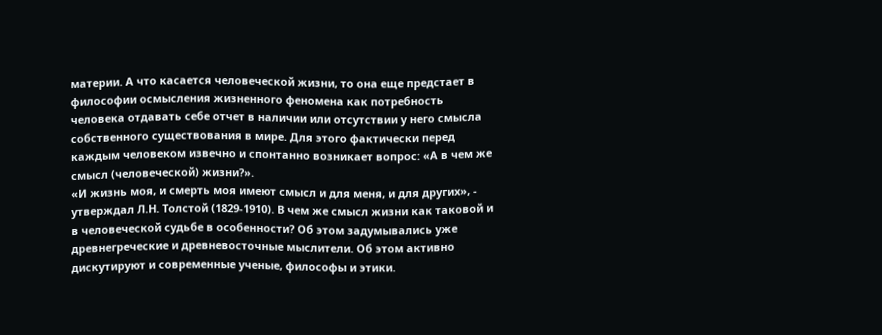материи. А что касается человеческой жизни, то она еще предстает в философии осмысления жизненного феномена как потребность человека отдавать себе отчет в наличии или отсутствии у него смысла собственного существования в мире. Для этого фактически перед каждым человеком извечно и спонтанно возникает вопрос: «А в чем же смысл (человеческой) жизни?».
«И жизнь моя, и смерть моя имеют смысл и для меня, и для других», - утверждал Л.Н. Толстой (1829-1910). В чем же смысл жизни как таковой и в человеческой судьбе в особенности? Об этом задумывались уже древнегреческие и древневосточные мыслители. Об этом активно дискутируют и современные ученые, философы и этики.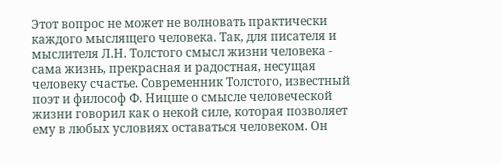Этот вопрос не может не волновать практически каждого мыслящего человека. Так, для писателя и мыслителя Л.Н. Толстого смысл жизни человека - сама жизнь, прекрасная и радостная, несущая человеку счастье. Современник Толстого, известный поэт и философ Ф. Ницше о смысле человеческой жизни говорил как о некой силе, которая позволяет ему в любых условиях оставаться человеком. Он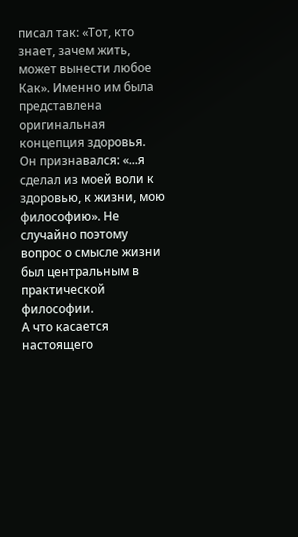писал так: «Тот, кто знает, зачем жить, может вынести любое Как». Именно им была представлена оригинальная концепция здоровья. Он признавался: «...я сделал из моей воли к здоровью, к жизни, мою философию». Не случайно поэтому вопрос о смысле жизни был центральным в практической философии.
А что касается настоящего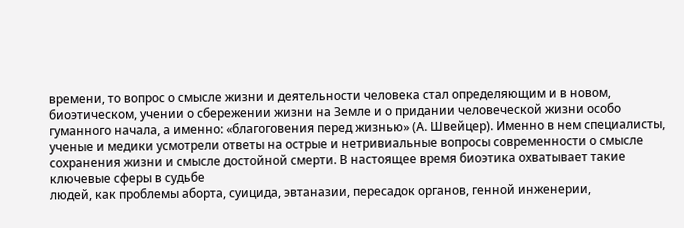времени, то вопрос о смысле жизни и деятельности человека стал определяющим и в новом, биоэтическом, учении о сбережении жизни на Земле и о придании человеческой жизни особо гуманного начала, а именно: «благоговения перед жизнью» (А. Швейцер). Именно в нем специалисты, ученые и медики усмотрели ответы на острые и нетривиальные вопросы современности о смысле сохранения жизни и смысле достойной смерти. В настоящее время биоэтика охватывает такие ключевые сферы в судьбе
людей, как проблемы аборта, суицида, эвтаназии, пересадок органов, генной инженерии,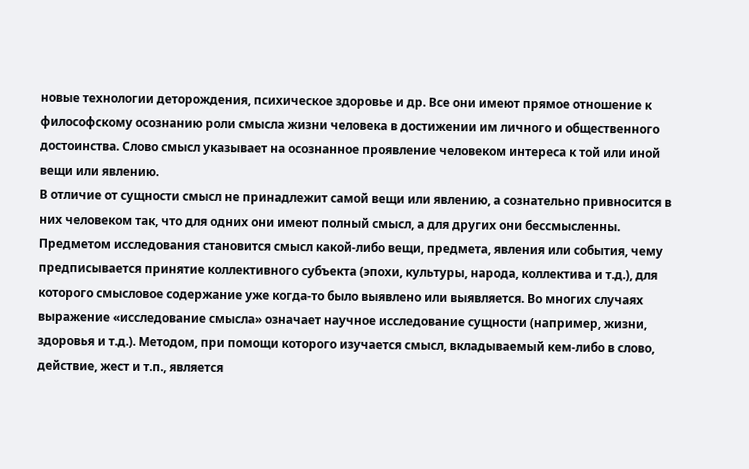новые технологии деторождения, психическое здоровье и др. Все они имеют прямое отношение к философскому осознанию роли смысла жизни человека в достижении им личного и общественного достоинства. Слово смысл указывает на осознанное проявление человеком интереса к той или иной вещи или явлению.
В отличие от сущности смысл не принадлежит самой вещи или явлению, а сознательно привносится в них человеком так, что для одних они имеют полный смысл, а для других они бессмысленны. Предметом исследования становится смысл какой-либо вещи, предмета, явления или события, чему предписывается принятие коллективного субъекта (эпохи, культуры, народа, коллектива и т.д.), для которого смысловое содержание уже когда-то было выявлено или выявляется. Во многих случаях выражение «исследование смысла» означает научное исследование сущности (например, жизни, здоровья и т.д.). Методом, при помощи которого изучается смысл, вкладываемый кем-либо в слово, действие, жест и т.п., является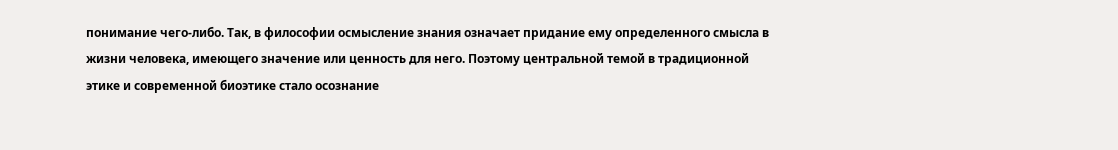понимание чего-либо. Так, в философии осмысление знания означает придание ему определенного смысла в жизни человека, имеющего значение или ценность для него. Поэтому центральной темой в традиционной этике и современной биоэтике стало осознание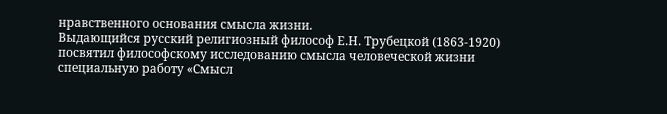нравственного основания смысла жизни.
Выдающийся русский религиозный философ Е.Н. Трубецкой (1863-1920) посвятил философскому исследованию смысла человеческой жизни специальную работу «Смысл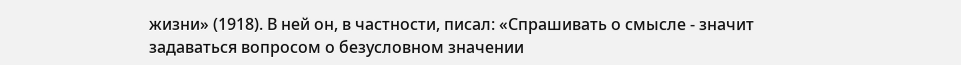жизни» (1918). В ней он, в частности, писал: «Спрашивать о смысле - значит задаваться вопросом о безусловном значении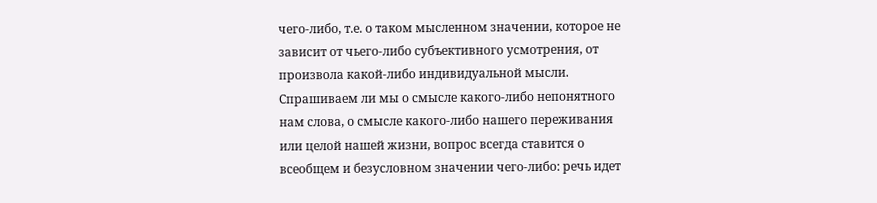чего-либо, т.е. о таком мысленном значении, которое не зависит от чьего-либо субъективного усмотрения, от произвола какой-либо индивидуальной мысли. Спрашиваем ли мы о смысле какого-либо непонятного нам слова, о смысле какого-либо нашего переживания или целой нашей жизни, вопрос всегда ставится о всеобщем и безусловном значении чего-либо: речь идет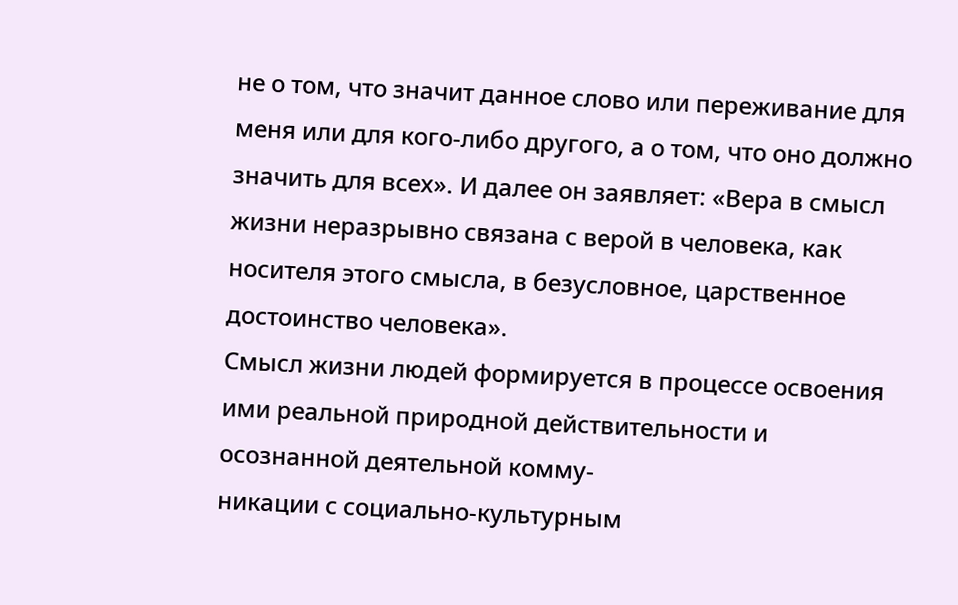не о том, что значит данное слово или переживание для меня или для кого-либо другого, а о том, что оно должно значить для всех». И далее он заявляет: «Вера в смысл жизни неразрывно связана с верой в человека, как носителя этого смысла, в безусловное, царственное достоинство человека».
Смысл жизни людей формируется в процессе освоения ими реальной природной действительности и осознанной деятельной комму-
никации с социально-культурным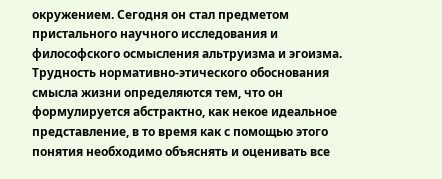окружением. Сегодня он стал предметом пристального научного исследования и философского осмысления альтруизма и эгоизма. Трудность нормативно-этического обоснования смысла жизни определяются тем, что он формулируется абстрактно, как некое идеальное представление, в то время как с помощью этого понятия необходимо объяснять и оценивать все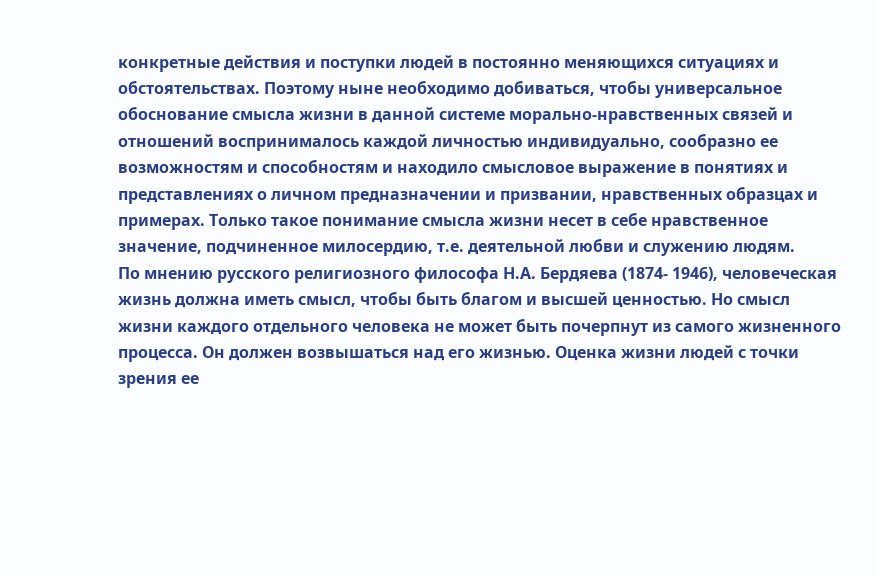конкретные действия и поступки людей в постоянно меняющихся ситуациях и обстоятельствах. Поэтому ныне необходимо добиваться, чтобы универсальное обоснование смысла жизни в данной системе морально-нравственных связей и отношений воспринималось каждой личностью индивидуально, сообразно ее возможностям и способностям и находило смысловое выражение в понятиях и представлениях о личном предназначении и призвании, нравственных образцах и примерах. Только такое понимание смысла жизни несет в себе нравственное значение, подчиненное милосердию, т.е. деятельной любви и служению людям.
По мнению русского религиозного философа Н.А. Бердяева (1874- 1946), человеческая жизнь должна иметь смысл, чтобы быть благом и высшей ценностью. Но смысл жизни каждого отдельного человека не может быть почерпнут из самого жизненного процесса. Он должен возвышаться над его жизнью. Оценка жизни людей с точки зрения ее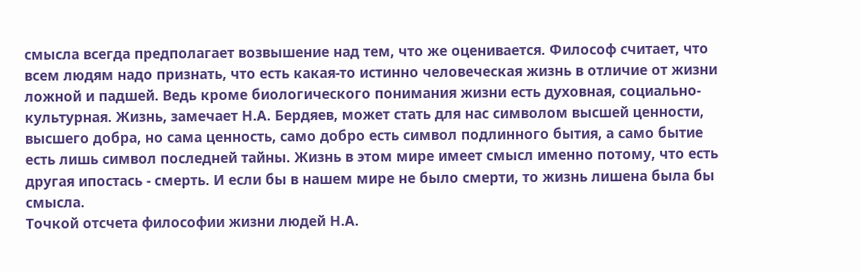смысла всегда предполагает возвышение над тем, что же оценивается. Философ считает, что всем людям надо признать, что есть какая-то истинно человеческая жизнь в отличие от жизни ложной и падшей. Ведь кроме биологического понимания жизни есть духовная, социально-культурная. Жизнь, замечает Н.А. Бердяев, может стать для нас символом высшей ценности, высшего добра, но сама ценность, само добро есть символ подлинного бытия, а само бытие есть лишь символ последней тайны. Жизнь в этом мире имеет смысл именно потому, что есть другая ипостась - смерть. И если бы в нашем мире не было смерти, то жизнь лишена была бы смысла.
Точкой отсчета философии жизни людей Н.А.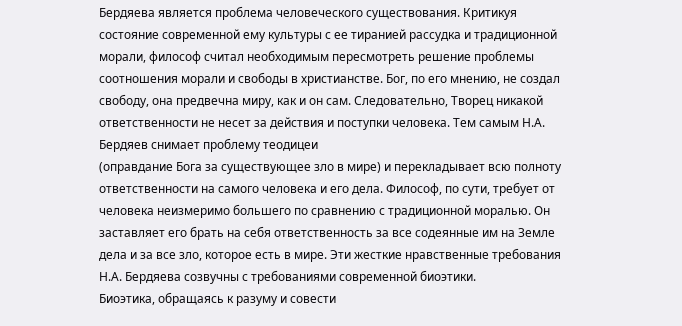Бердяева является проблема человеческого существования. Критикуя состояние современной ему культуры с ее тиранией рассудка и традиционной морали, философ считал необходимым пересмотреть решение проблемы соотношения морали и свободы в христианстве. Бог, по его мнению, не создал свободу, она предвечна миру, как и он сам. Следовательно, Творец никакой ответственности не несет за действия и поступки человека. Тем самым Н.А. Бердяев снимает проблему теодицеи
(оправдание Бога за существующее зло в мире) и перекладывает всю полноту ответственности на самого человека и его дела. Философ, по сути, требует от человека неизмеримо большего по сравнению с традиционной моралью. Он заставляет его брать на себя ответственность за все содеянные им на Земле дела и за все зло, которое есть в мире. Эти жесткие нравственные требования Н.А. Бердяева созвучны с требованиями современной биоэтики.
Биоэтика, обращаясь к разуму и совести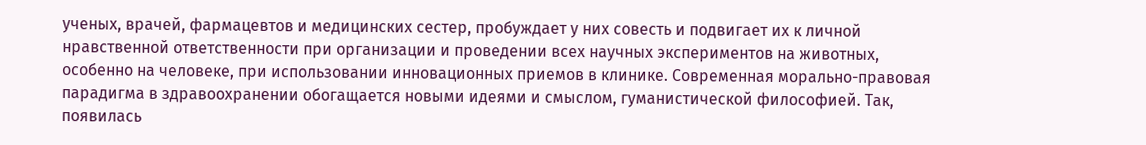ученых, врачей, фармацевтов и медицинских сестер, пробуждает у них совесть и подвигает их к личной нравственной ответственности при организации и проведении всех научных экспериментов на животных, особенно на человеке, при использовании инновационных приемов в клинике. Современная морально-правовая парадигма в здравоохранении обогащается новыми идеями и смыслом, гуманистической философией. Так, появилась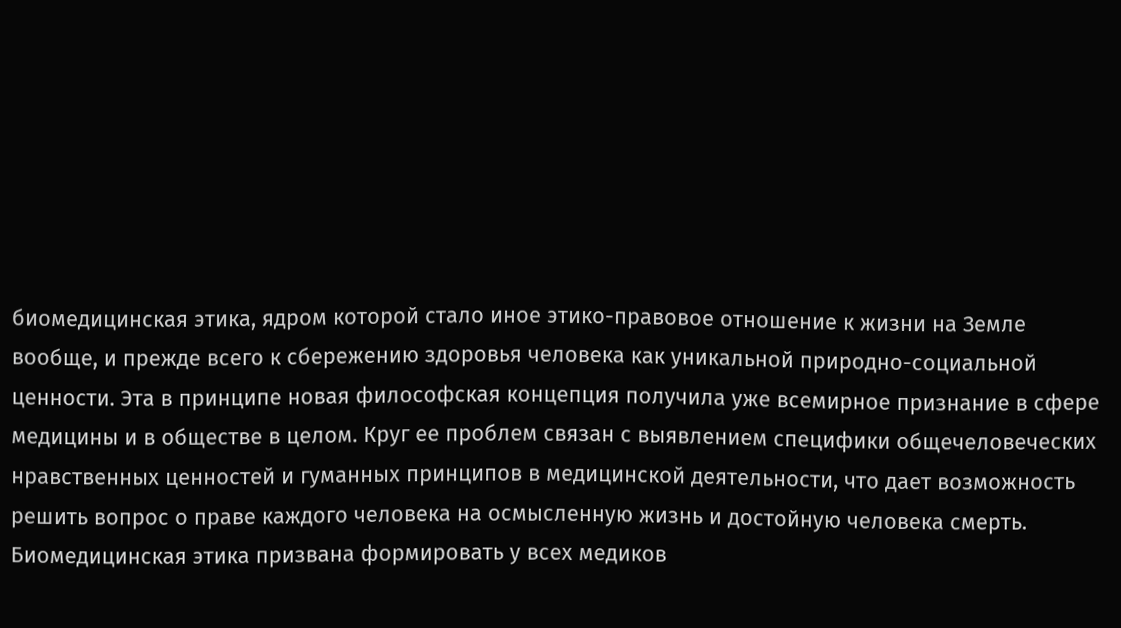биомедицинская этика, ядром которой стало иное этико-правовое отношение к жизни на Земле вообще, и прежде всего к сбережению здоровья человека как уникальной природно-социальной ценности. Эта в принципе новая философская концепция получила уже всемирное признание в сфере медицины и в обществе в целом. Круг ее проблем связан с выявлением специфики общечеловеческих нравственных ценностей и гуманных принципов в медицинской деятельности, что дает возможность решить вопрос о праве каждого человека на осмысленную жизнь и достойную человека смерть. Биомедицинская этика призвана формировать у всех медиков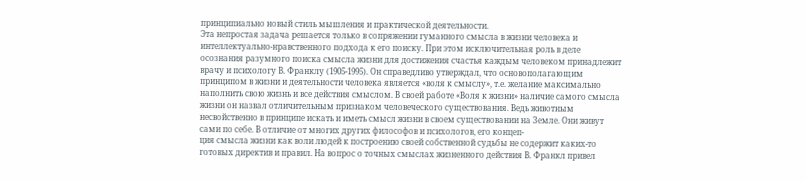принципиально новый стиль мышления и практической деятельности.
Эта непростая задача решается только в сопряжении гуманного смысла в жизни человека и интеллектуально-нравственного подхода к его поиску. При этом исключительная роль в деле осознания разумного поиска смысла жизни для достижения счастья каждым человеком принадлежит врачу и психологу В. Франклу (1905-1995). Он справедливо утверждал, что основополагающим принципом в жизни и деятельности человека является «воля к смыслу», т.е. желание максимально наполнить свою жизнь и все действия смыслом. В своей работе «Воля к жизни» наличие самого смысла жизни он назвал отличительным признаком человеческого существования. Ведь животным несвойственно в принципе искать и иметь смысл жизни в своем существовании на Земле. Они живут сами по себе. В отличие от многих других философов и психологов, его концеп-
ция смысла жизни как воли людей к построению своей собственной судьбы не содержит каких-то готовых директив и правил. На вопрос о точных смыслах жизненного действия В. Франкл привел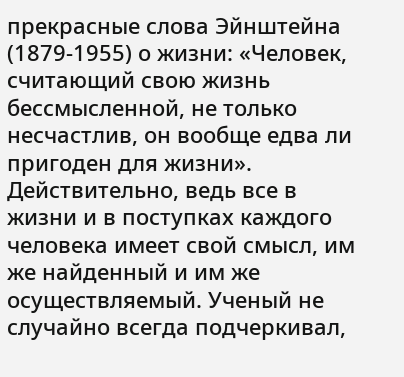прекрасные слова Эйнштейна (1879-1955) о жизни: «Человек, считающий свою жизнь бессмысленной, не только несчастлив, он вообще едва ли пригоден для жизни».
Действительно, ведь все в жизни и в поступках каждого человека имеет свой смысл, им же найденный и им же осуществляемый. Ученый не случайно всегда подчеркивал,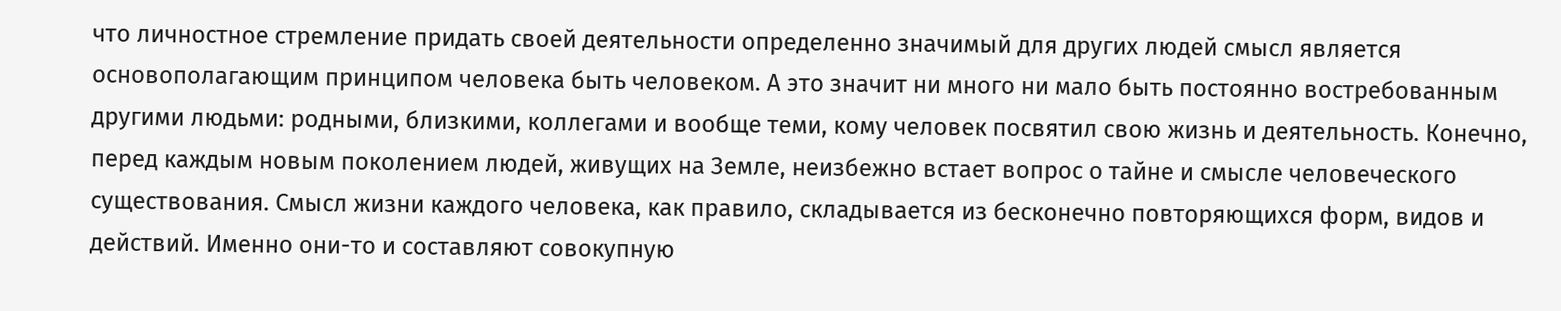что личностное стремление придать своей деятельности определенно значимый для других людей смысл является основополагающим принципом человека быть человеком. А это значит ни много ни мало быть постоянно востребованным другими людьми: родными, близкими, коллегами и вообще теми, кому человек посвятил свою жизнь и деятельность. Конечно, перед каждым новым поколением людей, живущих на Земле, неизбежно встает вопрос о тайне и смысле человеческого существования. Смысл жизни каждого человека, как правило, складывается из бесконечно повторяющихся форм, видов и действий. Именно они-то и составляют совокупную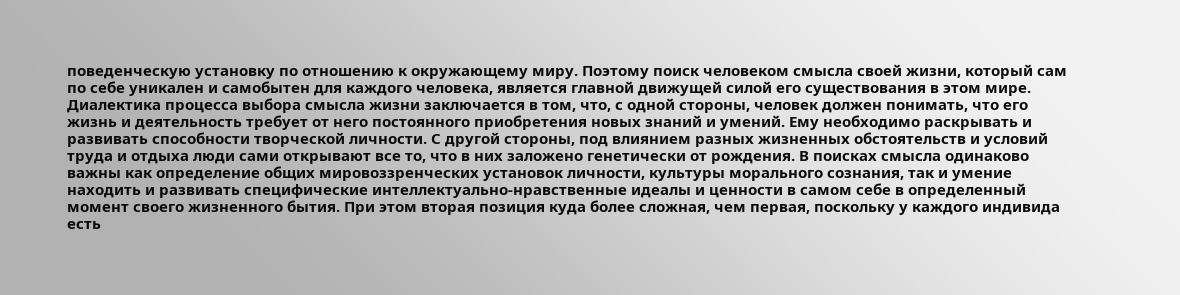поведенческую установку по отношению к окружающему миру. Поэтому поиск человеком смысла своей жизни, который сам по себе уникален и самобытен для каждого человека, является главной движущей силой его существования в этом мире.
Диалектика процесса выбора смысла жизни заключается в том, что, с одной стороны, человек должен понимать, что его жизнь и деятельность требует от него постоянного приобретения новых знаний и умений. Ему необходимо раскрывать и развивать способности творческой личности. С другой стороны, под влиянием разных жизненных обстоятельств и условий труда и отдыха люди сами открывают все то, что в них заложено генетически от рождения. В поисках смысла одинаково важны как определение общих мировоззренческих установок личности, культуры морального сознания, так и умение находить и развивать специфические интеллектуально-нравственные идеалы и ценности в самом себе в определенный момент своего жизненного бытия. При этом вторая позиция куда более сложная, чем первая, поскольку у каждого индивида есть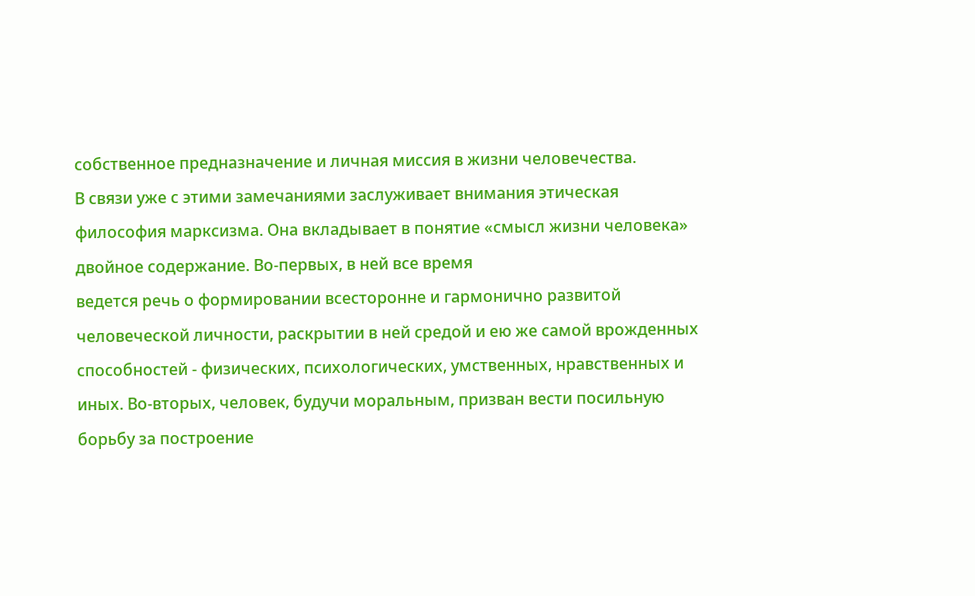собственное предназначение и личная миссия в жизни человечества.
В связи уже с этими замечаниями заслуживает внимания этическая философия марксизма. Она вкладывает в понятие «смысл жизни человека» двойное содержание. Во-первых, в ней все время
ведется речь о формировании всесторонне и гармонично развитой человеческой личности, раскрытии в ней средой и ею же самой врожденных способностей - физических, психологических, умственных, нравственных и иных. Во-вторых, человек, будучи моральным, призван вести посильную борьбу за построение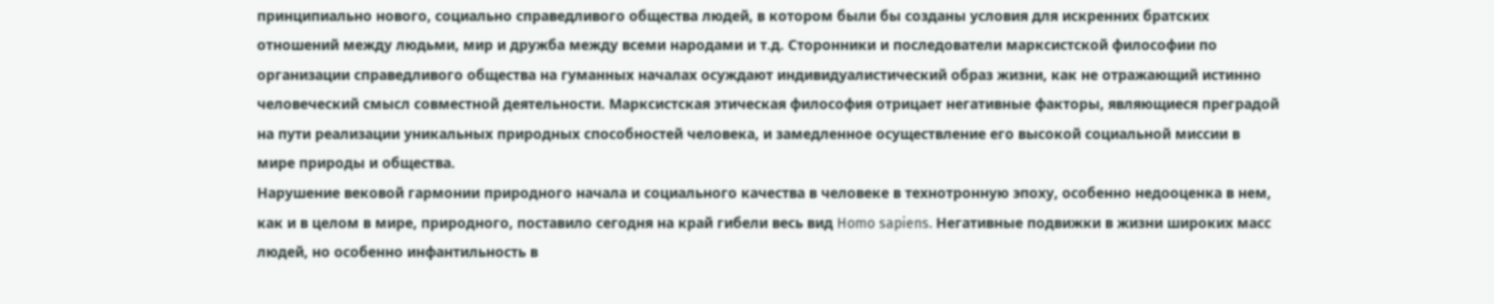принципиально нового, социально справедливого общества людей, в котором были бы созданы условия для искренних братских отношений между людьми, мир и дружба между всеми народами и т.д. Сторонники и последователи марксистской философии по организации справедливого общества на гуманных началах осуждают индивидуалистический образ жизни, как не отражающий истинно человеческий смысл совместной деятельности. Марксистская этическая философия отрицает негативные факторы, являющиеся преградой на пути реализации уникальных природных способностей человека, и замедленное осуществление его высокой социальной миссии в мире природы и общества.
Нарушение вековой гармонии природного начала и социального качества в человеке в технотронную эпоху, особенно недооценка в нем, как и в целом в мире, природного, поставило сегодня на край гибели весь вид Homo sapiens. Негативные подвижки в жизни широких масс людей, но особенно инфантильность в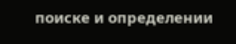поиске и определении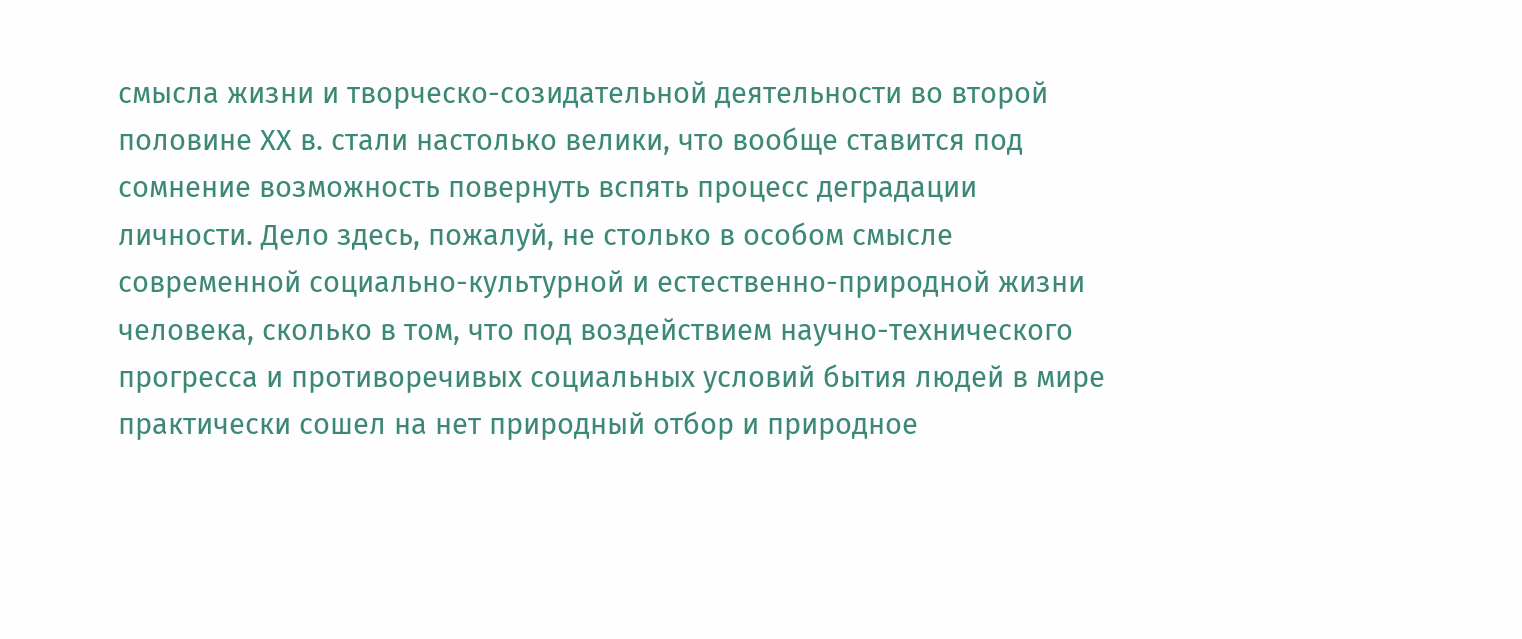смысла жизни и творческо-созидательной деятельности во второй половине ХХ в. стали настолько велики, что вообще ставится под сомнение возможность повернуть вспять процесс деградации личности. Дело здесь, пожалуй, не столько в особом смысле современной социально-культурной и естественно-природной жизни человека, сколько в том, что под воздействием научно-технического прогресса и противоречивых социальных условий бытия людей в мире практически сошел на нет природный отбор и природное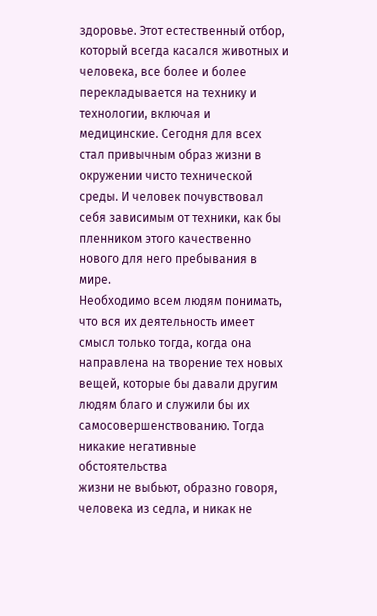здоровье. Этот естественный отбор, который всегда касался животных и человека, все более и более перекладывается на технику и технологии, включая и медицинские. Сегодня для всех стал привычным образ жизни в окружении чисто технической среды. И человек почувствовал себя зависимым от техники, как бы пленником этого качественно нового для него пребывания в мире.
Необходимо всем людям понимать, что вся их деятельность имеет смысл только тогда, когда она направлена на творение тех новых вещей, которые бы давали другим людям благо и служили бы их самосовершенствованию. Тогда никакие негативные обстоятельства
жизни не выбьют, образно говоря, человека из седла, и никак не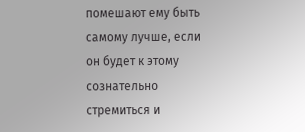помешают ему быть самому лучше, если он будет к этому сознательно стремиться и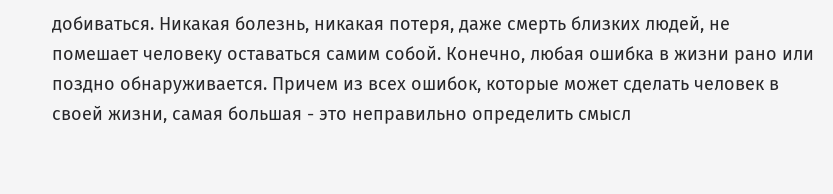добиваться. Никакая болезнь, никакая потеря, даже смерть близких людей, не помешает человеку оставаться самим собой. Конечно, любая ошибка в жизни рано или поздно обнаруживается. Причем из всех ошибок, которые может сделать человек в своей жизни, самая большая - это неправильно определить смысл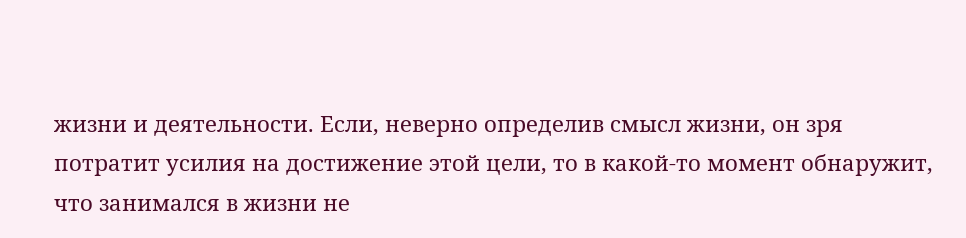жизни и деятельности. Если, неверно определив смысл жизни, он зря потратит усилия на достижение этой цели, то в какой-то момент обнаружит, что занимался в жизни не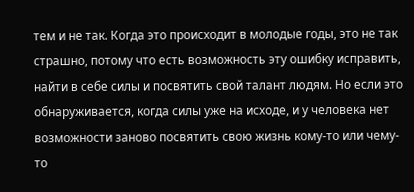тем и не так. Когда это происходит в молодые годы, это не так страшно, потому что есть возможность эту ошибку исправить, найти в себе силы и посвятить свой талант людям. Но если это обнаруживается, когда силы уже на исходе, и у человека нет возможности заново посвятить свою жизнь кому-то или чему-то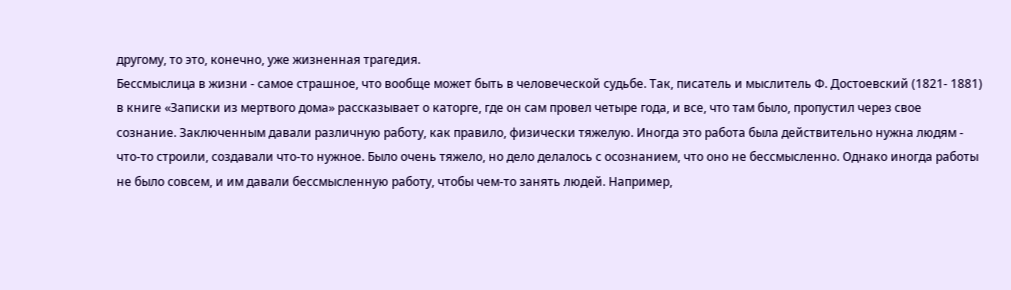другому, то это, конечно, уже жизненная трагедия.
Бессмыслица в жизни - самое страшное, что вообще может быть в человеческой судьбе. Так, писатель и мыслитель Ф. Достоевский (1821- 1881) в книге «Записки из мертвого дома» рассказывает о каторге, где он сам провел четыре года, и все, что там было, пропустил через свое сознание. Заключенным давали различную работу, как правило, физически тяжелую. Иногда это работа была действительно нужна людям - что-то строили, создавали что-то нужное. Было очень тяжело, но дело делалось с осознанием, что оно не бессмысленно. Однако иногда работы не было совсем, и им давали бессмысленную работу, чтобы чем-то занять людей. Например,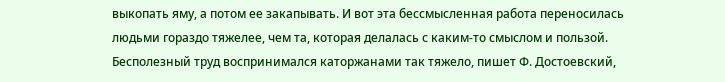выкопать яму, а потом ее закапывать. И вот эта бессмысленная работа переносилась людьми гораздо тяжелее, чем та, которая делалась с каким-то смыслом и пользой. Бесполезный труд воспринимался каторжанами так тяжело, пишет Ф. Достоевский,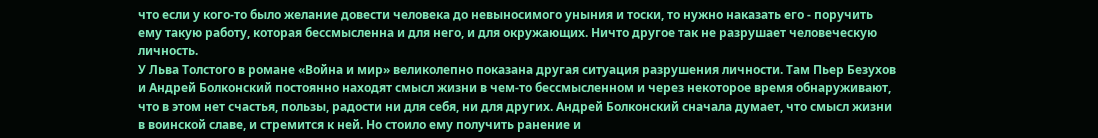что если у кого-то было желание довести человека до невыносимого уныния и тоски, то нужно наказать его - поручить ему такую работу, которая бессмысленна и для него, и для окружающих. Ничто другое так не разрушает человеческую личность.
У Льва Толстого в романе «Война и мир» великолепно показана другая ситуация разрушения личности. Там Пьер Безухов и Андрей Болконский постоянно находят смысл жизни в чем-то бессмысленном и через некоторое время обнаруживают, что в этом нет счастья, пользы, радости ни для себя, ни для других. Андрей Болконский сначала думает, что смысл жизни в воинской славе, и стремится к ней. Но стоило ему получить ранение и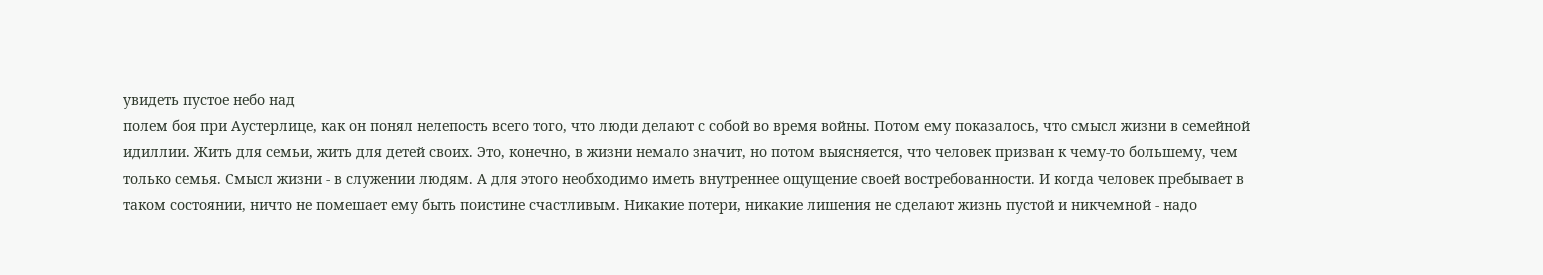увидеть пустое небо над
полем боя при Аустерлице, как он понял нелепость всего того, что люди делают с собой во время войны. Потом ему показалось, что смысл жизни в семейной идиллии. Жить для семьи, жить для детей своих. Это, конечно, в жизни немало значит, но потом выясняется, что человек призван к чему-то большему, чем только семья. Смысл жизни - в служении людям. А для этого необходимо иметь внутреннее ощущение своей востребованности. И когда человек пребывает в таком состоянии, ничто не помешает ему быть поистине счастливым. Никакие потери, никакие лишения не сделают жизнь пустой и никчемной - надо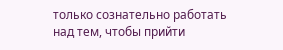только сознательно работать над тем, чтобы прийти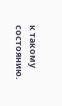к такому состоянию.